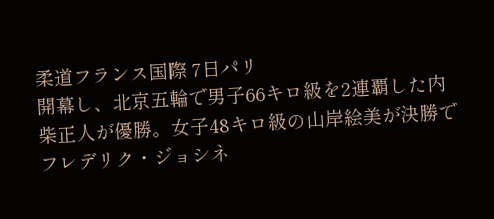柔道フランス国際 7日パリ
開幕し、北京五輪で男子66キロ級を2連覇した内柴正人が優勝。女子48キロ級の山岸絵美が決勝でフレデリク・ジョシネ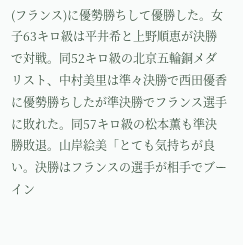(フランス)に優勢勝ちして優勝した。女子63キロ級は平井希と上野順恵が決勝で対戦。同52キロ級の北京五輪銅メダリスト、中村美里は準々決勝で西田優香に優勢勝ちしたが準決勝でフランス選手に敗れた。同57キロ級の松本薫も準決勝敗退。山岸絵美「とても気持ちが良い。決勝はフランスの選手が相手でブーイン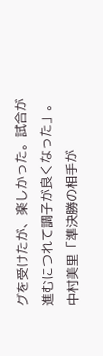グを受けたが、楽しかった。試合が進むにつれて調子が良くなった」。中村美里「準決勝の相手が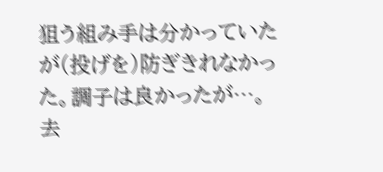狙う組み手は分かっていたが(投げを)防ぎきれなかった。調子は良かったが…。去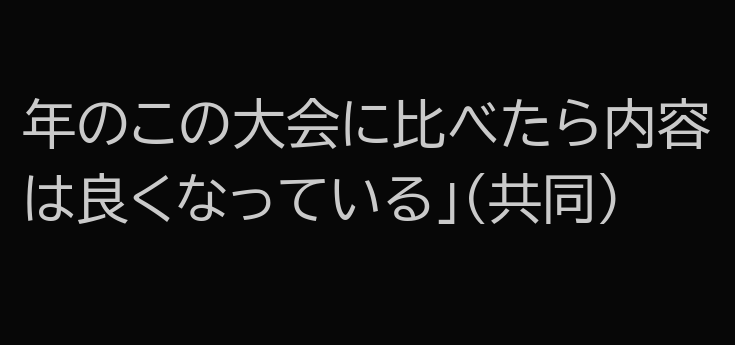年のこの大会に比べたら内容は良くなっている」(共同)